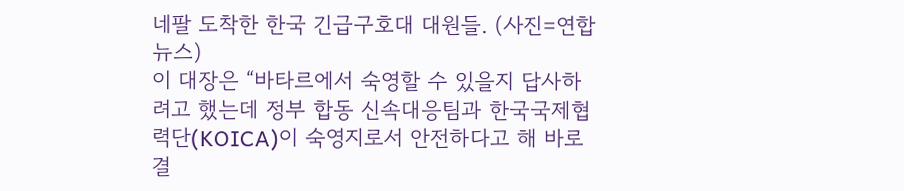네팔 도착한 한국 긴급구호대 대원들. (사진=연합뉴스)
이 대장은 “바타르에서 숙영할 수 있을지 답사하려고 했는데 정부 합동 신속대응팀과 한국국제협력단(KOICA)이 숙영지로서 안전하다고 해 바로 결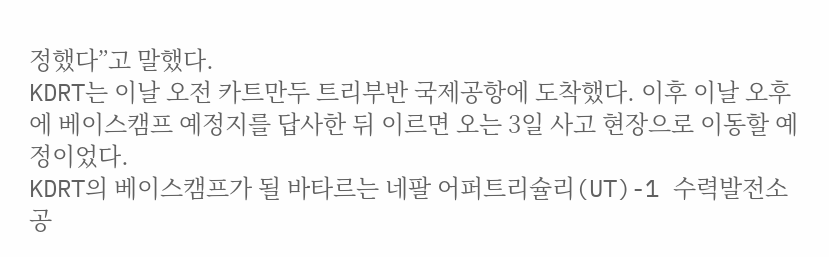정했다”고 말했다.
KDRT는 이날 오전 카트만두 트리부반 국제공항에 도착했다. 이후 이날 오후에 베이스캠프 예정지를 답사한 뒤 이르면 오는 3일 사고 현장으로 이동할 예정이었다.
KDRT의 베이스캠프가 될 바타르는 네팔 어퍼트리슐리(UT)-1 수력발전소 공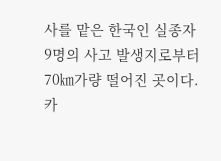사를 맡은 한국인 실종자 9명의 사고 발생지로부터 70㎞가량 떨어진 곳이다. 카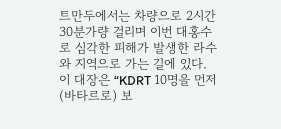트만두에서는 차량으로 2시간 30분가량 걸리며 이번 대홍수로 심각한 피해가 발생한 라수와 지역으로 가는 길에 있다.
이 대장은 “KDRT 10명을 먼저 (바타르로) 보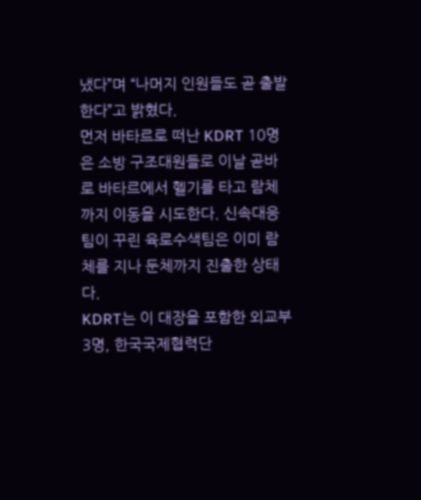냈다”며 “나머지 인원들도 곧 출발한다”고 밝혔다.
먼저 바타르로 떠난 KDRT 10명은 소방 구조대원들로 이날 곧바로 바타르에서 헬기를 타고 람체까지 이동을 시도한다. 신속대응팀이 꾸린 육로수색팀은 이미 람체를 지나 둔체까지 진출한 상태다.
KDRT는 이 대장을 포함한 외교부 3명, 한국국제협력단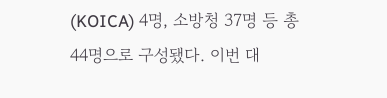(KOICA) 4명, 소방청 37명 등 총 44명으로 구성됐다. 이번 대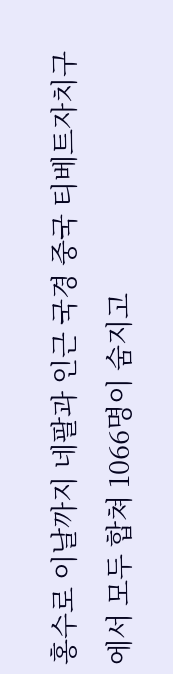홍수로 이날까지 네팔과 인근 국경 중국 티베트자치구에서 모두 합쳐 1066명이 숨지고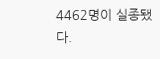4462명이 실종됐다.